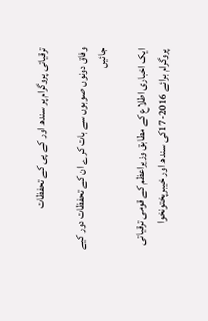ترقیاتی پروگرام پر سندھ اور کے پی کے تحفظات

وفاق دونوں صوبوں سے بات کرے ان کے تحفظات دور کیے جائیں

ایک اخباری اطلاع کے مطابق وزیراعظم کے قومی ترقیاتی پروگرام برائے 2016-17کی سندھ اور خیبرپختونخوا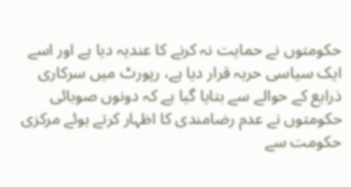حکومتوں نے حمایت نہ کرنے کا عندیہ دیا ہے اور اسے ایک سیاسی حربہ قرار دیا ہے، رپورٹ میں سرکاری ذرایع کے حوالے سے بتایا گیا ہے کہ دونوں صوبائی حکومتوں نے عدم رضامندی کا اظہار کرتے ہوئے مرکزی حکومت سے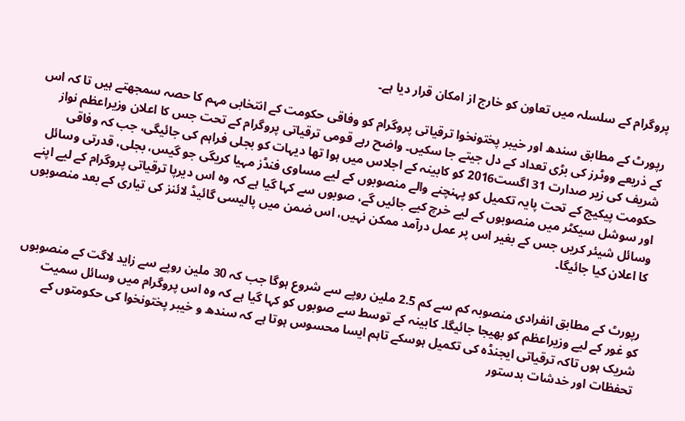پروگرام کے سلسلہ میں تعاون کو خارج از امکان قرار دیا ہے۔

رپورٹ کے مطابق سندھ اور خیبر پختونخوا ترقیاتی پروگرام کو وفاقی حکومت کے انتخابی مہم کا حصہ سمجھتے ہیں تا کہ اس کے ذریعے ووٹرز کی بڑی تعداد کے دل جیتے جا سکیں۔ واضح رہے قومی ترقیاتی پروگرام کے تحت جس کا اعلان وزیراعظم نواز شریف کی زیر صدارت 31 اگست2016 کو کابینہ کے اجلاس میں ہوا تھا دیہات کو بجلی فراہم کی جائیگی، جب کہ وفاقی حکومت پیکیج کے تحت پایہ تکمیل کو پہنچنے والے منصوبوں کے لیے مساوی فنڈز مہیا کریگی جو گیس، بجلی، قدرتی وسائل اور سوشل سیکٹر میں منصوبوں کے لیے خرچ کیے جائیں گے، صوبوں سے کہا گیا ہے کہ وہ اس دیرپا ترقیاتی پروگرام کے لیے اپنے وسائل شیئر کریں جس کے بغیر اس پر عمل درآمد ممکن نہیں، اس ضمن میں پالیسی گائیڈ لائنز کی تیاری کے بعد منصوبوں کا اعلان کیا جائیگا۔


رپورٹ کے مطابق انفرادی منصوبہ کم سے کم 2.5 ملین روپے سے شروع ہوگا جب کہ 30 ملین روپے سے زاید لاگت کے منصوبوں کو غور کے لیے وزیراعظم کو بھیجا جائیگا۔ کابینہ کے توسط سے صوبوں کو کہا گیا ہے کہ وہ اس پروگرام میں وسائل سمیت شریک ہوں تاکہ ترقیاتی ایجنڈہ کی تکمیل ہوسکے تاہم ایسا محسوس ہوتا ہے کہ سندھ و خیبر پختونخوا کی حکومتوں کے تحفظات اور خدشات بدستور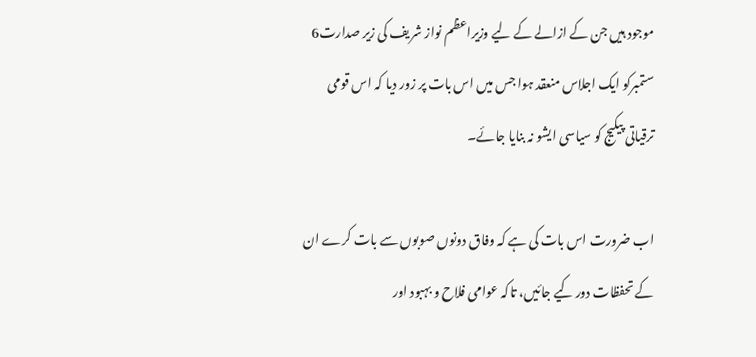موجود ہیں جن کے ازالے کے لیے وزیراعظم نواز شریف کی زیر صدارت6 ستمبرکو ایک اجلاس منعقد ہوا جس میں اس بات پر زور دیا کہ اس قومی ترقیاتی پیکیج کو سیاسی ایشو نہ بنایا جائے۔

اب ضرورت اس بات کی ہے کہ وفاق دونوں صوبوں سے بات کرے ان کے تحفظات دور کیے جائیں، تاکہ عوامی فلاح و بہبود اور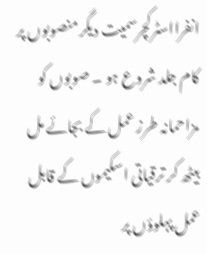انفرااسٹرکچرسمیت دیگر منصوبوں پر کام جلد شروع ہو ۔ صوبوں کو مزاحمانہ طرز عمل کے بجائے مل بیٹھ کر ترقیاتی اسکیموں کے قابل عمل پہلوؤں پر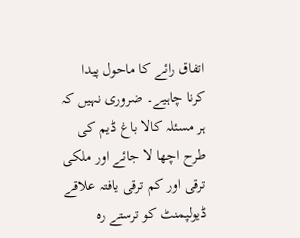اتفاق رائے کا ماحول پیدا کرنا چاہیے۔ ضروری نہیں کہ ہر مسئلہ کالا باغ ڈیم کی طرح اچھا لا جائے اور ملکی ترقی اور کم ترقی یافتہ علاقے ڈیولپمنٹ کو ترستے رہ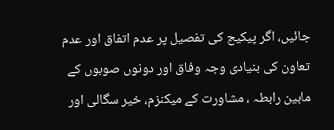جائیں، اگر پیکیج کی تفصیل پر عدم اتفاق اور عدم تعاون کی بنیادی وجہ وفاق اور دونوں صوبوں کے مابین رابطہ ، مشاورت کے میکنزم، خیر سگالی اور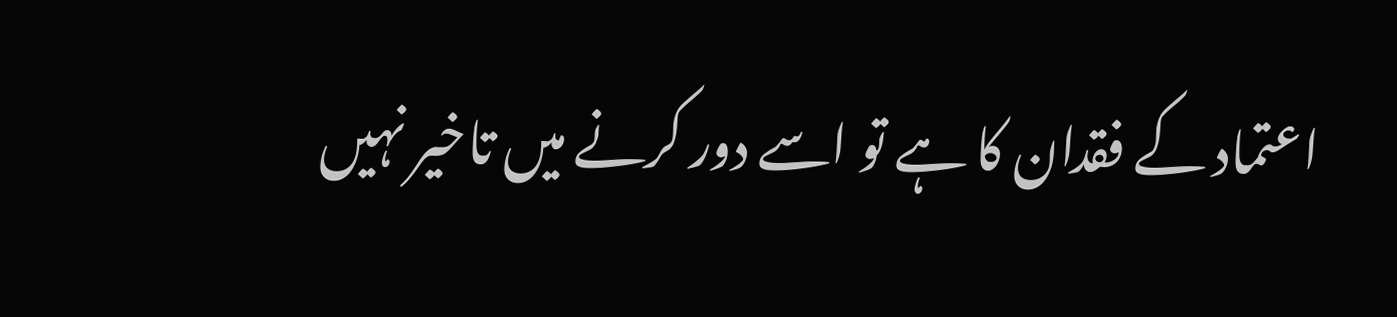اعتماد کے فقدان کا ہے تو اسے دور کرنے میں تاخیر نہیں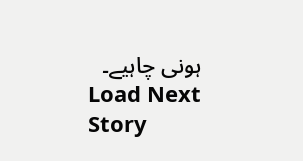ہونی چاہیے۔
Load Next Story